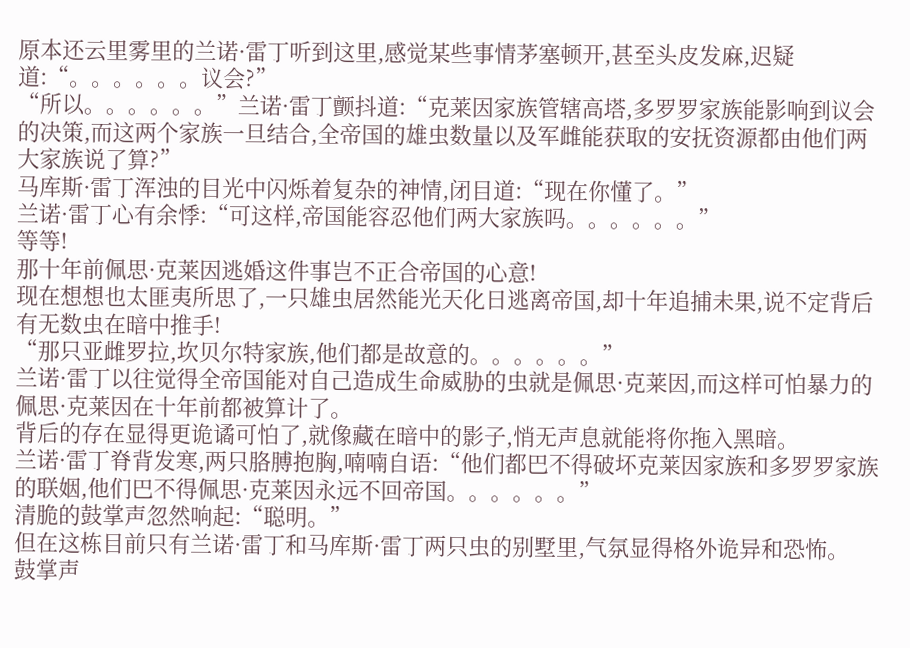原本还云里雾里的兰诺·雷丁听到这里,感觉某些事情茅塞顿开,甚至头皮发麻,迟疑道:“。。。。。。议会?”
“所以。。。。。。”兰诺·雷丁颤抖道:“克莱因家族管辖高塔,多罗罗家族能影响到议会的决策,而这两个家族一旦结合,全帝国的雄虫数量以及军雌能获取的安抚资源都由他们两大家族说了算?”
马库斯·雷丁浑浊的目光中闪烁着复杂的神情,闭目道:“现在你懂了。”
兰诺·雷丁心有余悸:“可这样,帝国能容忍他们两大家族吗。。。。。。”
等等!
那十年前佩思·克莱因逃婚这件事岂不正合帝国的心意!
现在想想也太匪夷所思了,一只雄虫居然能光天化日逃离帝国,却十年追捕未果,说不定背后有无数虫在暗中推手!
“那只亚雌罗拉,坎贝尔特家族,他们都是故意的。。。。。。”
兰诺·雷丁以往觉得全帝国能对自己造成生命威胁的虫就是佩思·克莱因,而这样可怕暴力的佩思·克莱因在十年前都被算计了。
背后的存在显得更诡谲可怕了,就像藏在暗中的影子,悄无声息就能将你拖入黑暗。
兰诺·雷丁脊背发寒,两只胳膊抱胸,喃喃自语:“他们都巴不得破坏克莱因家族和多罗罗家族的联姻,他们巴不得佩思·克莱因永远不回帝国。。。。。。”
清脆的鼓掌声忽然响起:“聪明。”
但在这栋目前只有兰诺·雷丁和马库斯·雷丁两只虫的别墅里,气氛显得格外诡异和恐怖。
鼓掌声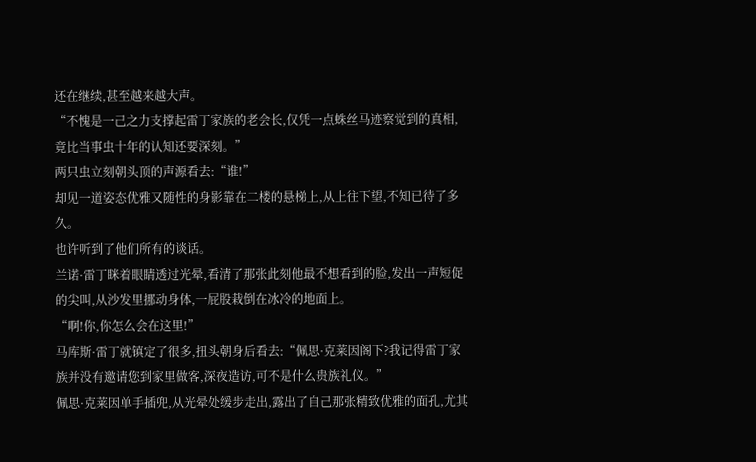还在继续,甚至越来越大声。
“不愧是一己之力支撑起雷丁家族的老会长,仅凭一点蛛丝马迹察觉到的真相,竟比当事虫十年的认知还要深刻。”
两只虫立刻朝头顶的声源看去:“谁!”
却见一道姿态优雅又随性的身影靠在二楼的悬梯上,从上往下望,不知已待了多久。
也许听到了他们所有的谈话。
兰诺·雷丁眯着眼睛透过光晕,看清了那张此刻他最不想看到的脸,发出一声短促的尖叫,从沙发里挪动身体,一屁股栽倒在冰冷的地面上。
“啊!你,你怎么会在这里!”
马库斯·雷丁就镇定了很多,扭头朝身后看去:“佩思·克莱因阁下?我记得雷丁家族并没有邀请您到家里做客,深夜造访,可不是什么贵族礼仪。”
佩思·克莱因单手插兜,从光晕处缓步走出,露出了自己那张精致优雅的面孔,尤其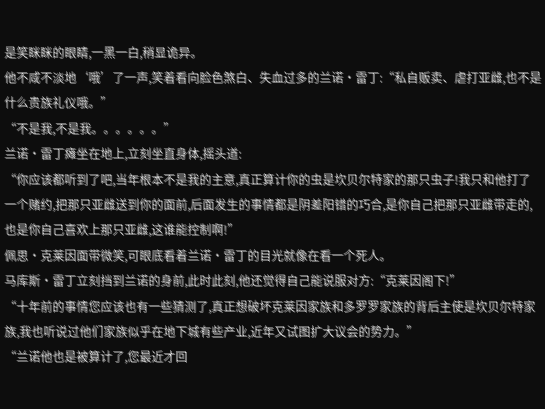是笑眯眯的眼睛,一黑一白,稍显诡异。
他不咸不淡地‘哦’了一声,笑着看向脸色煞白、失血过多的兰诺·雷丁:“私自贩卖、虐打亚雌,也不是什么贵族礼仪哦。”
“不是我,不是我。。。。。。”
兰诺·雷丁瘫坐在地上,立刻坐直身体,摇头道:
“你应该都听到了吧,当年根本不是我的主意,真正算计你的虫是坎贝尔特家的那只虫子!我只和他打了一个赌约,把那只亚雌送到你的面前,后面发生的事情都是阴差阳错的巧合,是你自己把那只亚雌带走的,也是你自己喜欢上那只亚雌,这谁能控制啊!”
佩思·克莱因面带微笑,可眼底看着兰诺·雷丁的目光就像在看一个死人。
马库斯·雷丁立刻挡到兰诺的身前,此时此刻,他还觉得自己能说服对方:“克莱因阁下!”
“十年前的事情您应该也有一些猜测了,真正想破坏克莱因家族和多罗罗家族的背后主使是坎贝尔特家族,我也听说过他们家族似乎在地下城有些产业,近年又试图扩大议会的势力。”
“兰诺他也是被算计了,您最近才回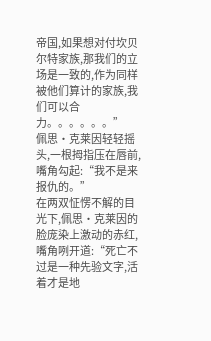帝国,如果想对付坎贝尔特家族,那我们的立场是一致的,作为同样被他们算计的家族,我们可以合力。。。。。。”
佩思·克莱因轻轻摇头,一根拇指压在唇前,嘴角勾起:“我不是来报仇的。”
在两双怔愣不解的目光下,佩思·克莱因的脸庞染上激动的赤红,嘴角咧开道:“死亡不过是一种先验文字,活着才是地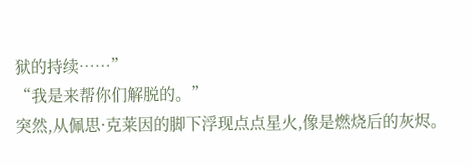狱的持续……”
“我是来帮你们解脱的。”
突然,从佩思·克莱因的脚下浮现点点星火,像是燃烧后的灰烬。